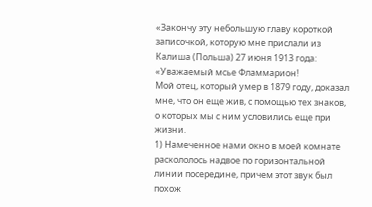«Закончу эту небольшую главу короткой записочкой, которую мне прислали из Калиша (Польша) 27 июня 1913 года:
«Уважаемый мсье Фламмарион!
Мой отец, который умер в 1879 году, доказал мне, что он еще жив, с помощью тех знаков, о которых мы с ним условились еще при жизни.
1) Намеченное нами окно в моей комнате раскололось надвое по горизонтальной линии посередине, причем этот звук был похож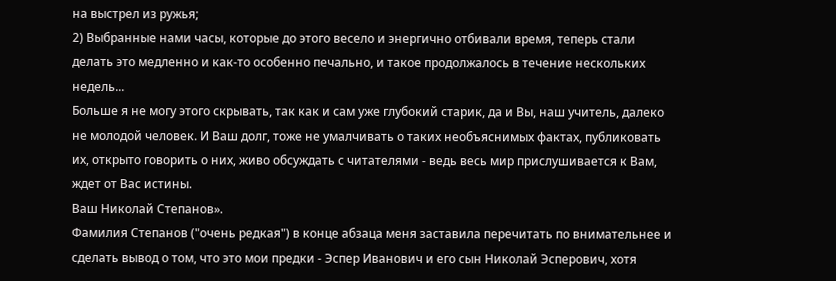на выстрел из ружья;
2) Выбранные нами часы, которые до этого весело и энергично отбивали время, теперь стали делать это медленно и как-то особенно печально, и такое продолжалось в течение нескольких недель...
Больше я не могу этого скрывать, так как и сам уже глубокий старик, да и Вы, наш учитель, далеко не молодой человек. И Ваш долг, тоже не умалчивать о таких необъяснимых фактах, публиковать их, открыто говорить о них, живо обсуждать с читателями - ведь весь мир прислушивается к Вам, ждет от Вас истины.
Ваш Николай Степанов».
Фамилия Степанов ("очень редкая") в конце абзаца меня заставила перечитать по внимательнее и сделать вывод о том, что это мои предки - Эспер Иванович и его сын Николай Эсперович, хотя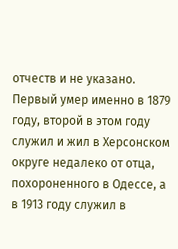отчеств и не указано. Первый умер именно в 1879 году, второй в этом году служил и жил в Херсонском округе недалеко от отца, похороненного в Одессе, а в 1913 году служил в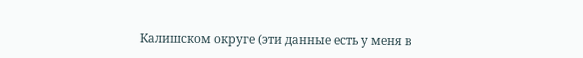Калишском округе (эти данные есть у меня в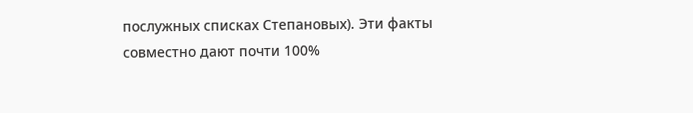послужных списках Степановых). Эти факты совместно дают почти 100%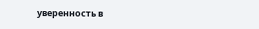уверенность в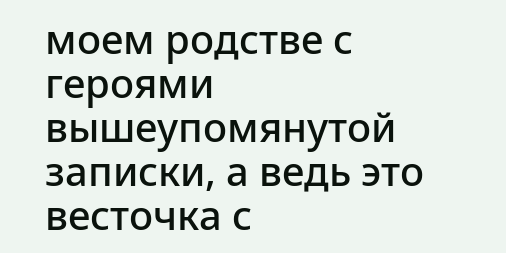моем родстве с героями вышеупомянутой записки, а ведь это весточка с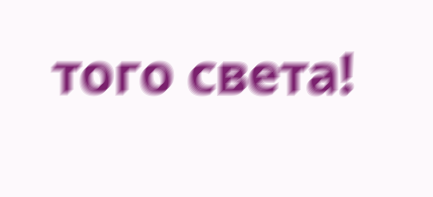того света!